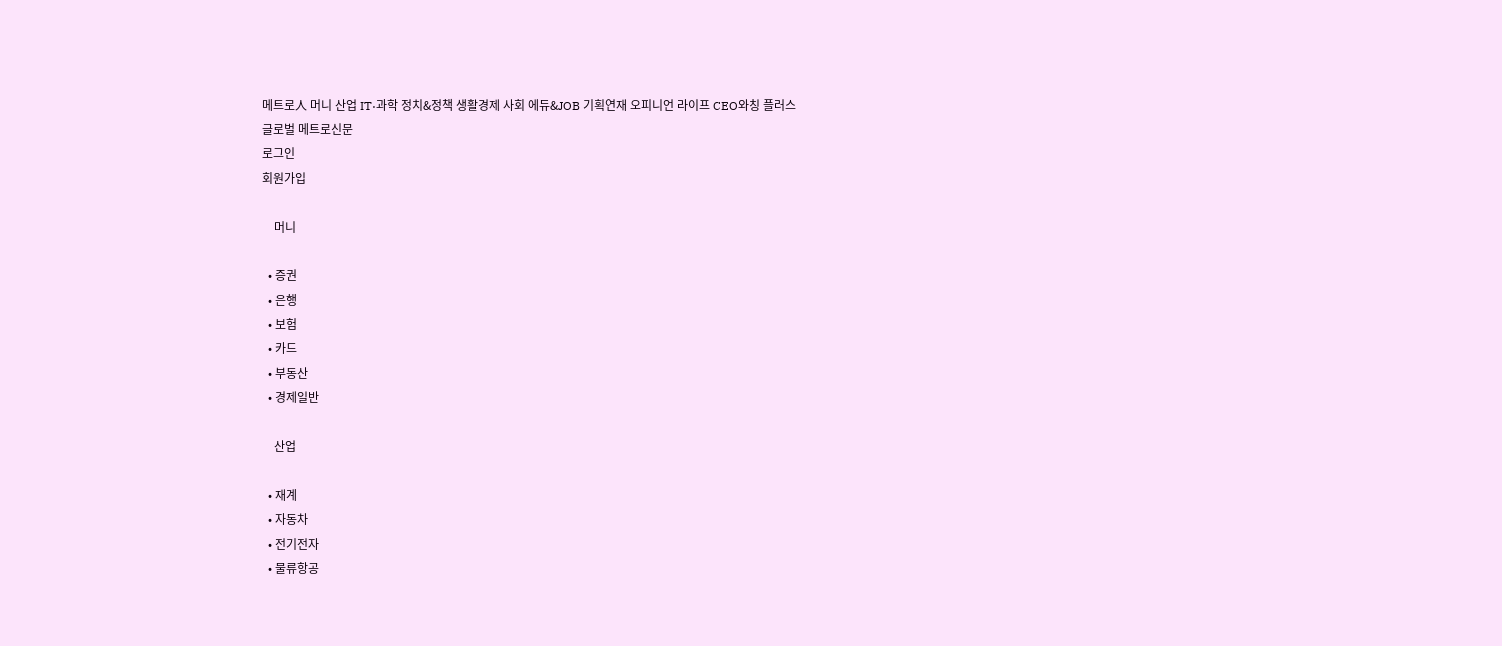메트로人 머니 산업 IT·과학 정치&정책 생활경제 사회 에듀&JOB 기획연재 오피니언 라이프 CEO와칭 플러스
글로벌 메트로신문
로그인
회원가입

    머니

  • 증권
  • 은행
  • 보험
  • 카드
  • 부동산
  • 경제일반

    산업

  • 재계
  • 자동차
  • 전기전자
  • 물류항공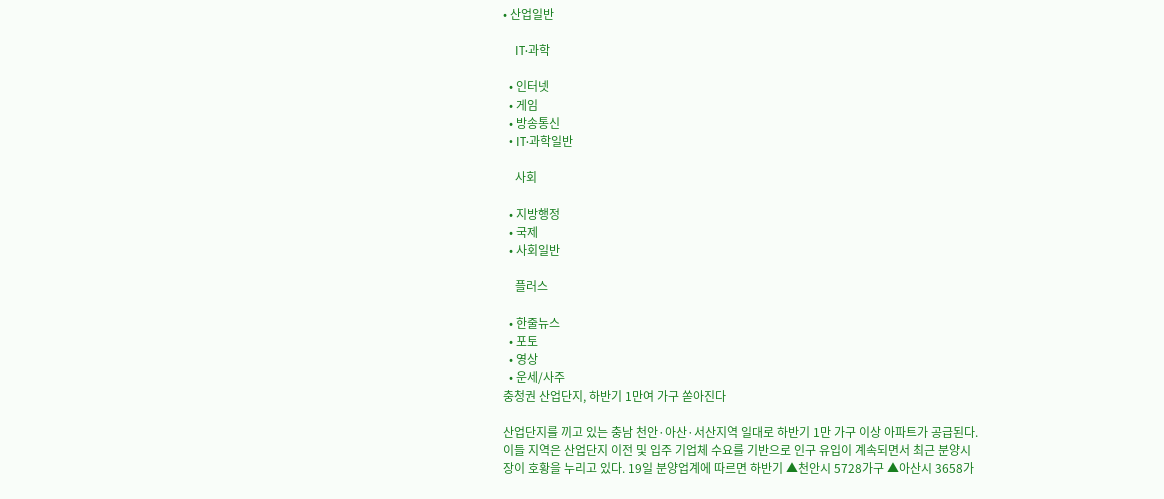• 산업일반

    IT·과학

  • 인터넷
  • 게임
  • 방송통신
  • IT·과학일반

    사회

  • 지방행정
  • 국제
  • 사회일반

    플러스

  • 한줄뉴스
  • 포토
  • 영상
  • 운세/사주
충청권 산업단지, 하반기 1만여 가구 쏟아진다

산업단지를 끼고 있는 충남 천안·아산·서산지역 일대로 하반기 1만 가구 이상 아파트가 공급된다. 이들 지역은 산업단지 이전 및 입주 기업체 수요를 기반으로 인구 유입이 계속되면서 최근 분양시장이 호황을 누리고 있다. 19일 분양업계에 따르면 하반기 ▲천안시 5728가구 ▲아산시 3658가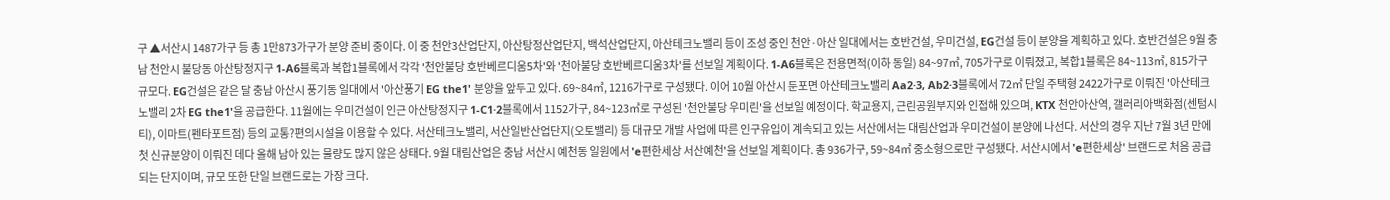구 ▲서산시 1487가구 등 총 1만873가구가 분양 준비 중이다. 이 중 천안3산업단지, 아산탕정산업단지, 백석산업단지, 아산테크노밸리 등이 조성 중인 천안·아산 일대에서는 호반건설, 우미건설, EG건설 등이 분양을 계획하고 있다. 호반건설은 9월 충남 천안시 불당동 아산탕정지구 1-A6블록과 복합1블록에서 각각 '천안불당 호반베르디움5차'와 '천아불당 호반베르디움3차'를 선보일 계획이다. 1-A6블록은 전용면적(이하 동일) 84~97㎡, 705가구로 이뤄졌고, 복합1블록은 84~113㎡, 815가구 규모다. EG건설은 같은 달 충남 아산시 풍기동 일대에서 '아산풍기 EG the1' 분양을 앞두고 있다. 69~84㎡, 1216가구로 구성됐다. 이어 10월 아산시 둔포면 아산테크노밸리 Aa2·3, Ab2·3블록에서 72㎡ 단일 주택형 2422가구로 이뤄진 '아산테크노밸리 2차 EG the1'을 공급한다. 11월에는 우미건설이 인근 아산탕정지구 1-C1·2블록에서 1152가구, 84~123㎡로 구성된 '천안불당 우미린'을 선보일 예정이다. 학교용지, 근린공원부지와 인접해 있으며, KTX 천안아산역, 갤러리아백화점(센텀시티), 이마트(펜타포트점) 등의 교통?편의시설을 이용할 수 있다. 서산테크노밸리, 서산일반산업단지(오토밸리) 등 대규모 개발 사업에 따른 인구유입이 계속되고 있는 서산에서는 대림산업과 우미건설이 분양에 나선다. 서산의 경우 지난 7월 3년 만에 첫 신규분양이 이뤄진 데다 올해 남아 있는 물량도 많지 않은 상태다. 9월 대림산업은 충남 서산시 예천동 일원에서 'e편한세상 서산예천'을 선보일 계획이다. 총 936가구, 59~84㎡ 중소형으로만 구성됐다. 서산시에서 'e편한세상' 브랜드로 처음 공급되는 단지이며, 규모 또한 단일 브랜드로는 가장 크다.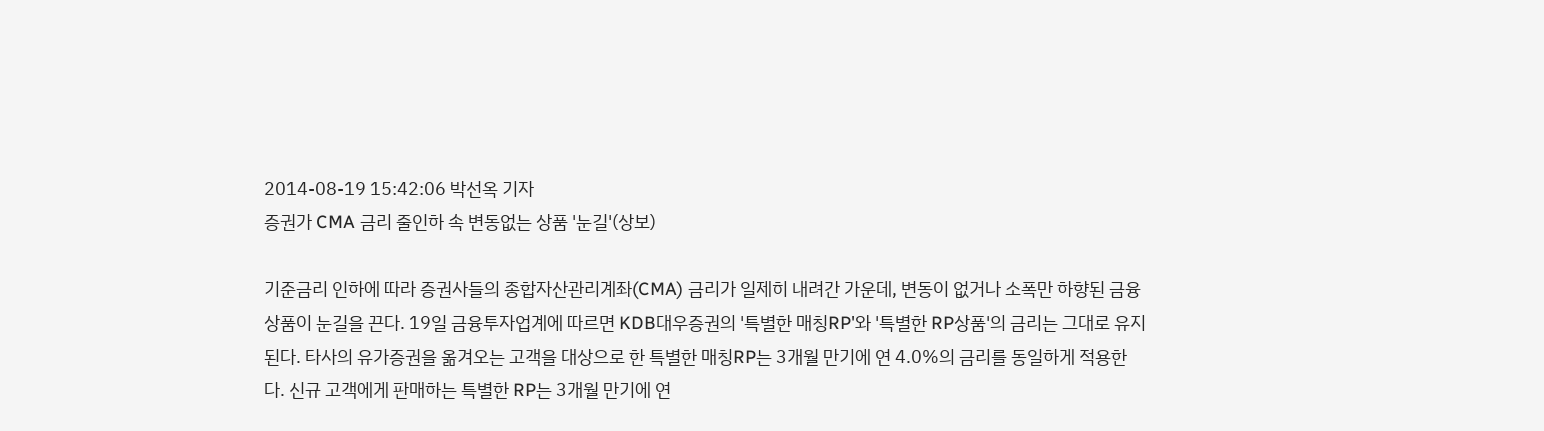2014-08-19 15:42:06 박선옥 기자
증권가 CMA 금리 줄인하 속 변동없는 상품 '눈길'(상보)

기준금리 인하에 따라 증권사들의 종합자산관리계좌(CMA) 금리가 일제히 내려간 가운데, 변동이 없거나 소폭만 하향된 금융상품이 눈길을 끈다. 19일 금융투자업계에 따르면 KDB대우증권의 '특별한 매칭RP'와 '특별한 RP상품'의 금리는 그대로 유지된다. 타사의 유가증권을 옮겨오는 고객을 대상으로 한 특별한 매칭RP는 3개월 만기에 연 4.0%의 금리를 동일하게 적용한다. 신규 고객에게 판매하는 특별한 RP는 3개월 만기에 연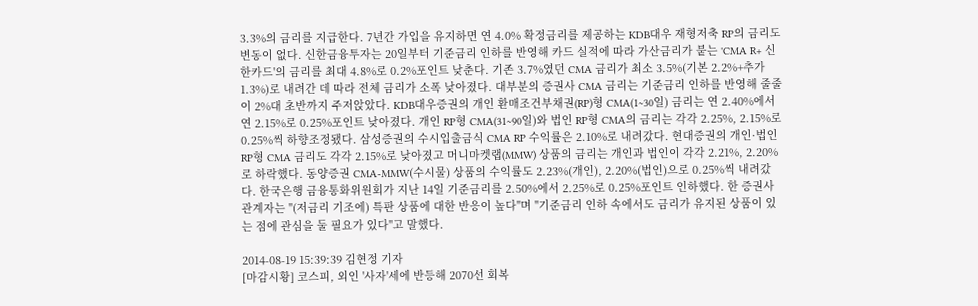3.3%의 금리를 지급한다. 7년간 가입을 유지하면 연 4.0% 확정금리를 제공하는 KDB대우 재형저축 RP의 금리도 변동이 없다. 신한금융투자는 20일부터 기준금리 인하를 반영해 카드 실적에 따라 가산금리가 붙는 'CMA R+ 신한카드'의 금리를 최대 4.8%로 0.2%포인트 낮춘다. 기존 3.7%였던 CMA 금리가 최소 3.5%(기본 2.2%+추가 1.3%)로 내려간 데 따라 전체 금리가 소폭 낮아졌다. 대부분의 증권사 CMA 금리는 기준금리 인하를 반영해 줄줄이 2%대 초반까지 주저앉았다. KDB대우증권의 개인 환매조건부채권(RP)형 CMA(1~30일) 금리는 연 2.40%에서 연 2.15%로 0.25%포인트 낮아졌다. 개인 RP형 CMA(31~90일)와 법인 RP형 CMA의 금리는 각각 2.25%, 2.15%로 0.25%씩 하향조정됐다. 삼성증권의 수시입출금식 CMA RP 수익률은 2.10%로 내려갔다. 현대증권의 개인·법인 RP형 CMA 금리도 각각 2.15%로 낮아졌고 머니마켓랩(MMW) 상품의 금리는 개인과 법인이 각각 2.21%, 2.20%로 하락했다. 동양증권 CMA-MMW(수시물) 상품의 수익률도 2.23%(개인), 2.20%(법인)으로 0.25%씩 내려갔다. 한국은행 금융통화위원회가 지난 14일 기준금리를 2.50%에서 2.25%로 0.25%포인트 인하했다. 한 증권사 관계자는 "(저금리 기조에) 특판 상품에 대한 반응이 높다"며 "기준금리 인하 속에서도 금리가 유지된 상품이 있는 점에 관심을 둘 필요가 있다"고 말했다.

2014-08-19 15:39:39 김현정 기자
[마감시황] 코스피, 외인 '사자'세에 반등해 2070선 회복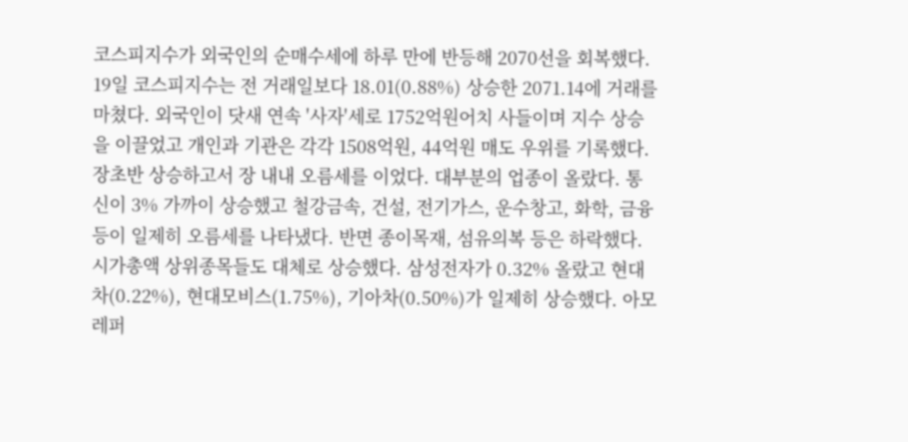코스피지수가 외국인의 순매수세에 하루 만에 반등해 2070선을 회복했다. 19일 코스피지수는 전 거래일보다 18.01(0.88%) 상승한 2071.14에 거래를 마쳤다. 외국인이 닷새 연속 '사자'세로 1752억원어치 사들이며 지수 상승을 이끌었고 개인과 기관은 각각 1508억원, 44억원 매도 우위를 기록했다. 장초반 상승하고서 장 내내 오름세를 이었다. 대부분의 업종이 올랐다. 통신이 3% 가까이 상승했고 철강금속, 건설, 전기가스, 운수창고, 화학, 금융 등이 일제히 오름세를 나타냈다. 반면 종이목재, 섬유의복 등은 하락했다. 시가총액 상위종목들도 대체로 상승했다. 삼성전자가 0.32% 올랐고 현대차(0.22%), 현대모비스(1.75%), 기아차(0.50%)가 일제히 상승했다. 아모레퍼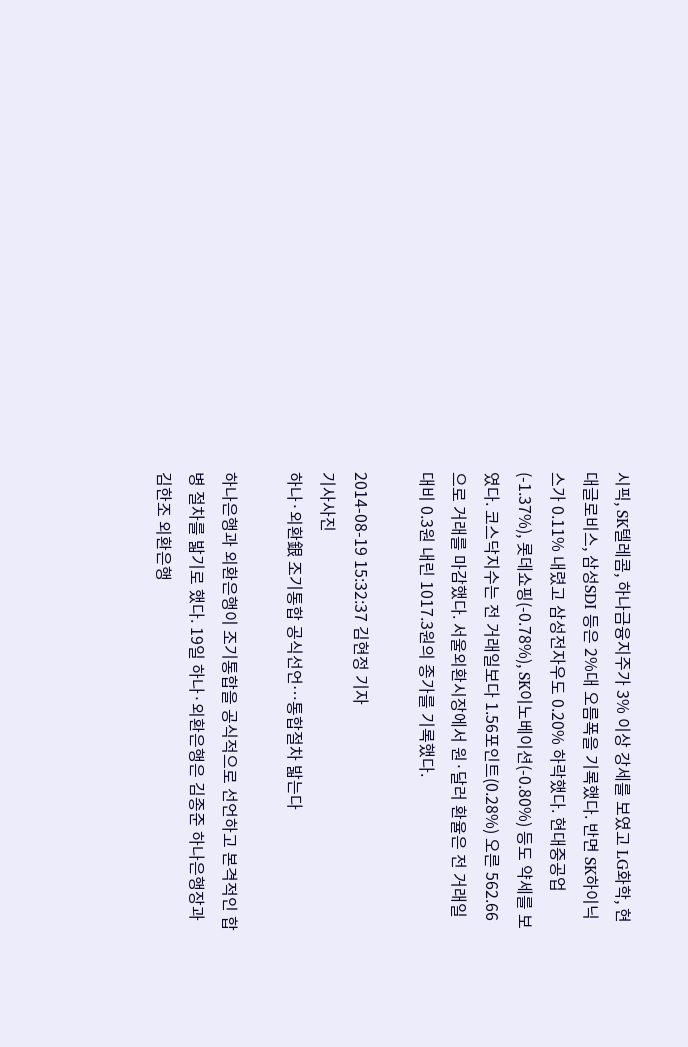시픽, SK텔레콤, 하나금융지주가 3% 이상 강세를 보였고 LG화학, 현대글로비스, 삼성SDI 등은 2%대 오름폭을 기록했다. 반면 SK하이닉스가 0.11% 내렸고 삼성전자우도 0.20% 하락했다. 현대중공업(-1.37%), 롯데쇼핑(-0.78%), SK이노베이션(-0.80%) 등도 약세를 보였다. 코스닥지수는 전 거래일보다 1.56포인트(0.28%) 오른 562.66으로 거래를 마감했다. 서울외환시장에서 원·달러 환율은 전 거래일 대비 0.3원 내린 1017.3원의 종가를 기록했다.

2014-08-19 15:32:37 김현정 기자
기사사진
하나·외환銀 조기통합 공식선언…통합절차 밟는다

하나은행과 외환은행이 조기통합을 공식적으로 선언하고 본격적인 합병 절차를 밟기로 했다. 19일 하나·외환은행은 김종준 하나은행장과 김한조 외환은행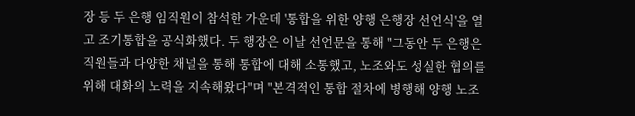장 등 두 은행 임직원이 참석한 가운데 '통합을 위한 양행 은행장 선언식'을 열고 조기통합을 공식화했다. 두 행장은 이날 선언문을 통해 "그동안 두 은행은 직원들과 다양한 채널을 통해 통합에 대해 소통했고, 노조와도 성실한 협의를 위해 대화의 노력을 지속해왔다"며 "본격적인 통합 절차에 병행해 양행 노조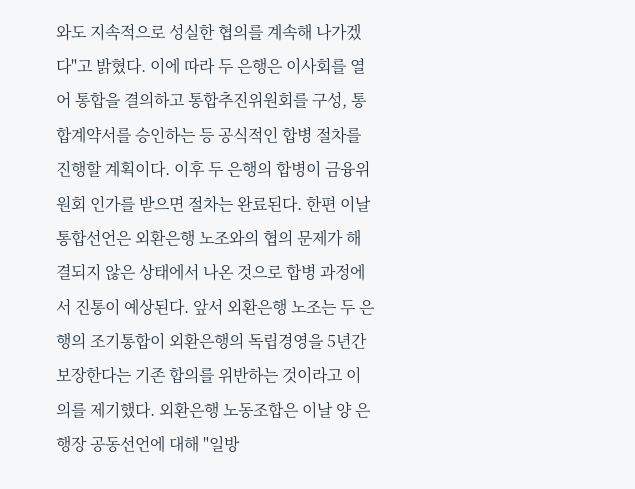와도 지속적으로 성실한 협의를 계속해 나가겠다"고 밝혔다. 이에 따라 두 은행은 이사회를 열어 통합을 결의하고 통합추진위원회를 구성, 통합계약서를 승인하는 등 공식적인 합병 절차를 진행할 계획이다. 이후 두 은행의 합병이 금융위원회 인가를 받으면 절차는 완료된다. 한편 이날 통합선언은 외환은행 노조와의 협의 문제가 해결되지 않은 상태에서 나온 것으로 합병 과정에서 진통이 예상된다. 앞서 외환은행 노조는 두 은행의 조기통합이 외환은행의 독립경영을 5년간 보장한다는 기존 합의를 위반하는 것이라고 이의를 제기했다. 외환은행 노동조합은 이날 양 은행장 공동선언에 대해 "일방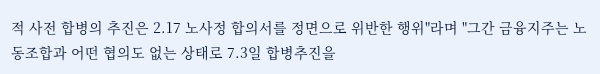적 사전 합병의 추진은 2.17 노사정 합의서를 정면으로 위반한 행위"라며 "그간 금융지주는 노동조합과 어떤 협의도 없는 상태로 7.3일 합병추진을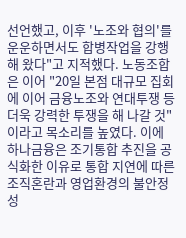선언했고, 이후 '노조와 협의'를 운운하면서도 합병작업을 강행해 왔다"고 지적했다. 노동조합은 이어 "20일 본점 대규모 집회에 이어 금융노조와 연대투쟁 등 더욱 강력한 투쟁을 해 나갈 것"이라고 목소리를 높였다. 이에 하나금융은 조기통합 추진을 공식화한 이유로 통합 지연에 따른 조직혼란과 영업환경의 불안정성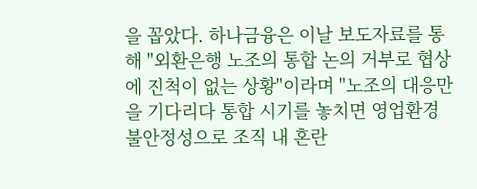을 꼽았다. 하나금융은 이날 보도자료를 통해 "외환은행 노조의 통합 논의 거부로 협상에 진척이 없는 상황"이라며 "노조의 대응만을 기다리다 통합 시기를 놓치면 영업환경 불안정성으로 조직 내 혼란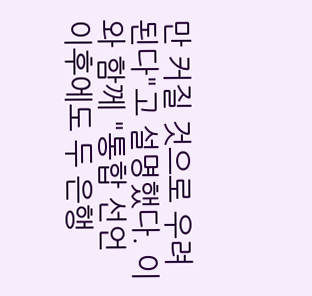만 커질 것으로 우려된다"고 설명했다. 이와 함께 "통합 선언 이후에도 두 은행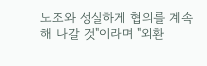노조와 성실하게 협의를 계속해 나갈 것"이라며 "외환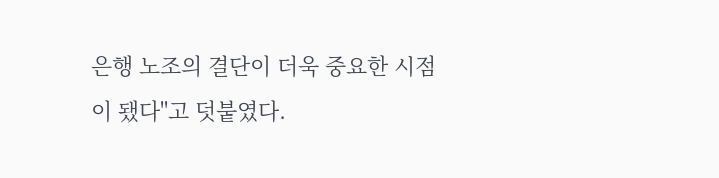은행 노조의 결단이 더욱 중요한 시점이 됐다"고 덧붙였다.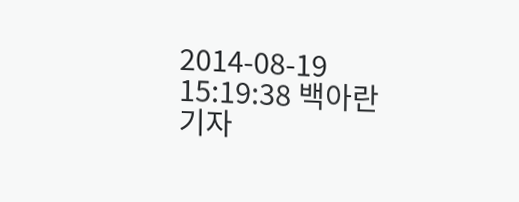2014-08-19 15:19:38 백아란 기자